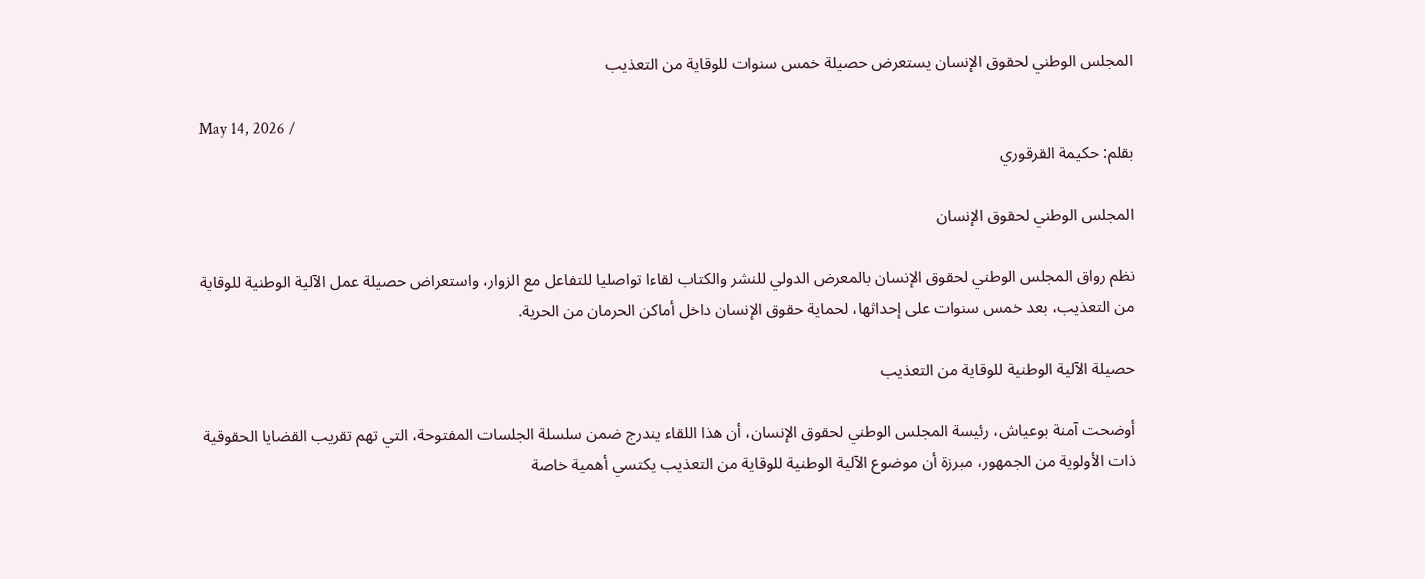المجلس الوطني لحقوق الإنسان يستعرض حصيلة خمس سنوات للوقاية من التعذيب

May 14, 2026 /
بقلم: حكيمة القرقوري

المجلس الوطني لحقوق الإنسان

نظم رواق المجلس الوطني لحقوق الإنسان بالمعرض الدولي للنشر والكتاب لقاءا تواصليا للتفاعل مع الزوار، واستعراض حصيلة عمل الآلية الوطنية للوقاية من التعذيب، بعد خمس سنوات على إحداثها، لحماية حقوق الإنسان داخل أماكن الحرمان من الحرية.

حصيلة الآلية الوطنية للوقاية من التعذيب

أوضحت آمنة بوعياش، رئيسة المجلس الوطني لحقوق الإنسان، أن هذا اللقاء يندرج ضمن سلسلة الجلسات المفتوحة، التي تهم تقريب القضايا الحقوقية ذات الأولوية من الجمهور، مبرزة أن موضوع الآلية الوطنية للوقاية من التعذيب يكتسي أهمية خاصة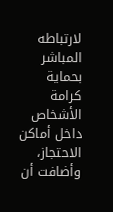لارتباطه المباشر بحماية كرامة الأشخاص داخل أماكن الاحتجاز، وأضافت أن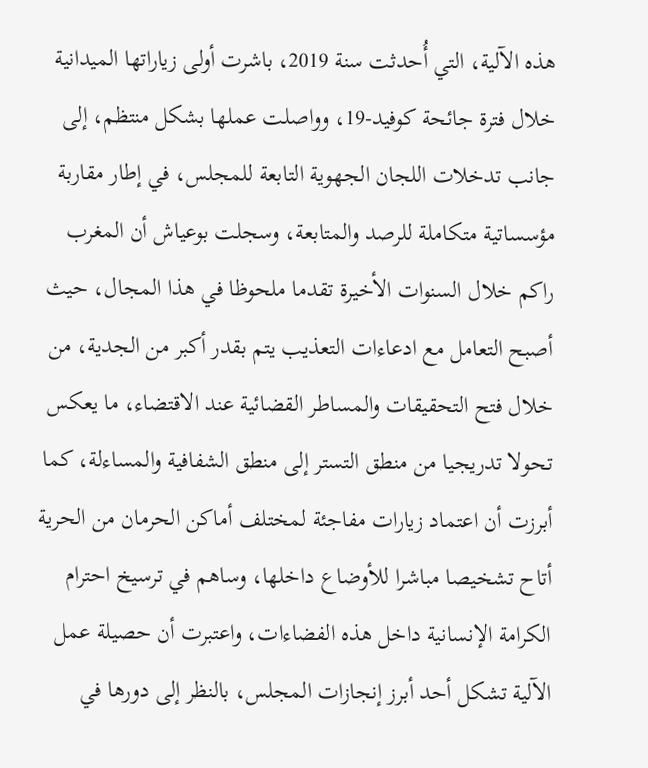هذه الآلية، التي أُحدثت سنة 2019، باشرت أولى زياراتها الميدانية خلال فترة جائحة كوفيد-19، وواصلت عملها بشكل منتظم، إلى جانب تدخلات اللجان الجهوية التابعة للمجلس، في إطار مقاربة مؤسساتية متكاملة للرصد والمتابعة، وسجلت بوعياش أن المغرب راكم خلال السنوات الأخيرة تقدما ملحوظا في هذا المجال، حيث أصبح التعامل مع ادعاءات التعذيب يتم بقدر أكبر من الجدية، من خلال فتح التحقيقات والمساطر القضائية عند الاقتضاء، ما يعكس تحولا تدريجيا من منطق التستر إلى منطق الشفافية والمساءلة، كما أبرزت أن اعتماد زيارات مفاجئة لمختلف أماكن الحرمان من الحرية أتاح تشخيصا مباشرا للأوضاع داخلها، وساهم في ترسيخ احترام الكرامة الإنسانية داخل هذه الفضاءات، واعتبرت أن حصيلة عمل الآلية تشكل أحد أبرز إنجازات المجلس، بالنظر إلى دورها في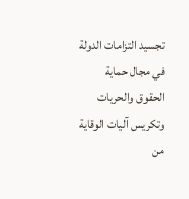تجسيد التزامات الدولة في مجال حماية الحقوق والحريات وتكريس آليات الوقاية من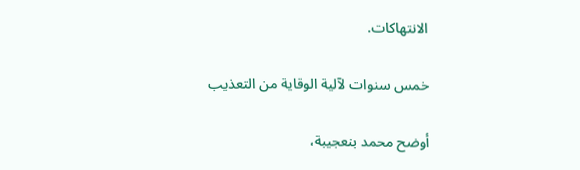الانتهاكات.

خمس سنوات لآلية الوقاية من التعذيب

أوضح محمد بنعجيبة،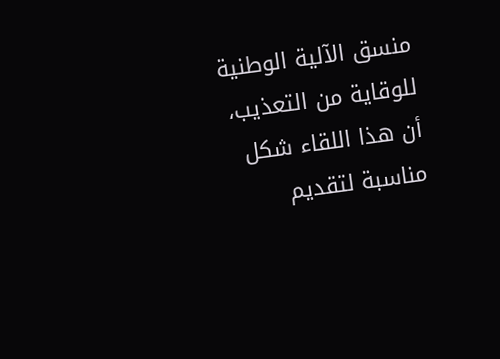منسق الآلية الوطنية للوقاية من التعذيب، أن هذا اللقاء شكل مناسبة لتقديم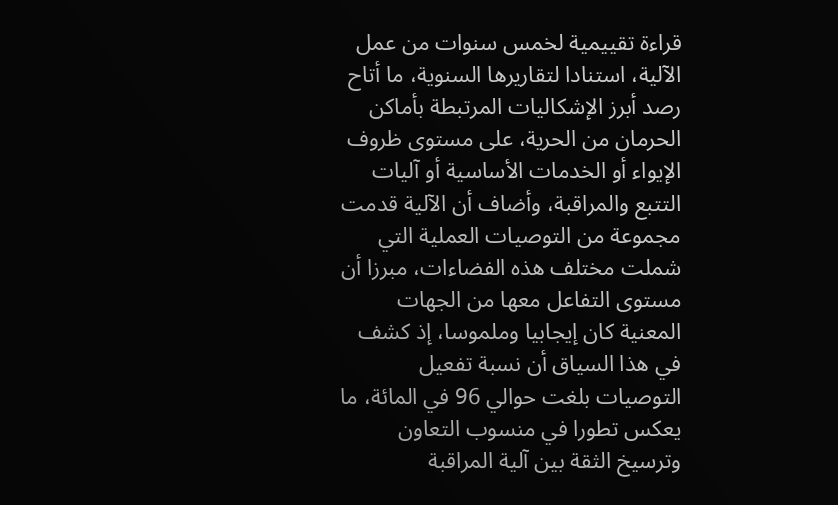قراءة تقييمية لخمس سنوات من عمل الآلية، استنادا لتقاريرها السنوية، ما أتاح رصد أبرز الإشكاليات المرتبطة بأماكن الحرمان من الحرية، على مستوى ظروف الإيواء أو الخدمات الأساسية أو آليات التتبع والمراقبة، وأضاف أن الآلية قدمت مجموعة من التوصيات العملية التي شملت مختلف هذه الفضاءات، مبرزا أن مستوى التفاعل معها من الجهات المعنية كان إيجابيا وملموسا، إذ كشف في هذا السياق أن نسبة تفعيل التوصيات بلغت حوالي 96 في المائة، ما يعكس تطورا في منسوب التعاون وترسيخ الثقة بين آلية المراقبة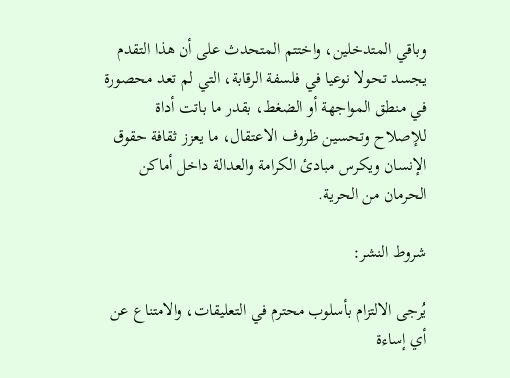وباقي المتدخلين، واختتم المتحدث على أن هذا التقدم يجسد تحولا نوعيا في فلسفة الرقابة، التي لم تعد محصورة في منطق المواجهة أو الضغط، بقدر ما باتت أداة للإصلاح وتحسين ظروف الاعتقال، ما يعزز ثقافة حقوق الإنسان ويكرس مبادئ الكرامة والعدالة داخل أماكن الحرمان من الحرية.

شروط النشر:

يُرجى الالتزام بأسلوب محترم في التعليقات، والامتناع عن أي إساءة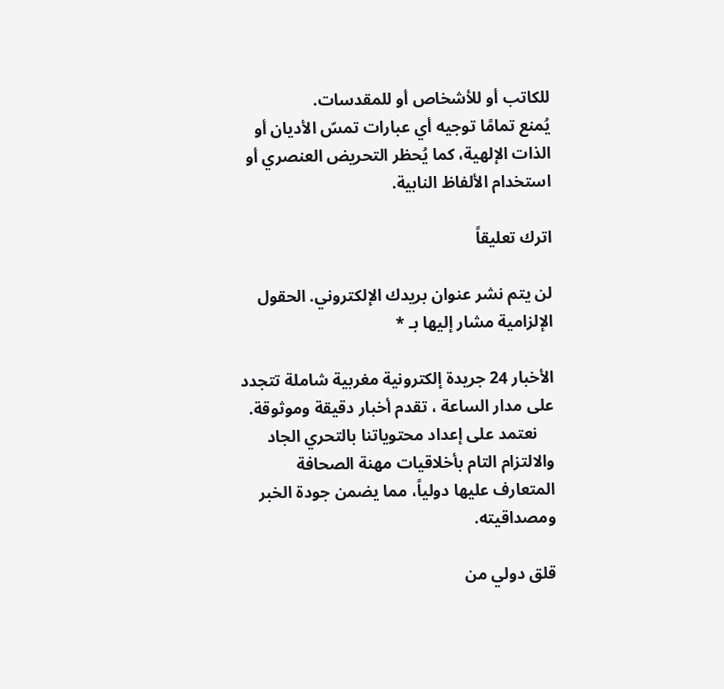للكاتب أو للأشخاص أو للمقدسات.
يُمنع تمامًا توجيه أي عبارات تمسّ الأديان أو الذات الإلهية، كما يُحظر التحريض العنصري أو استخدام الألفاظ النابية.

اترك تعليقاً

لن يتم نشر عنوان بريدك الإلكتروني. الحقول الإلزامية مشار إليها بـ *

الأخبار 24 جريدة إلكترونية مغربية شاملة تتجدد على مدار الساعة ، تقدم أخبار دقيقة وموثوقة.
    نعتمد على إعداد محتوياتنا بالتحري الجاد والالتزام التام بأخلاقيات مهنة الصحافة المتعارف عليها دولياً، مما يضمن جودة الخبر ومصداقيته.

قلق دولي من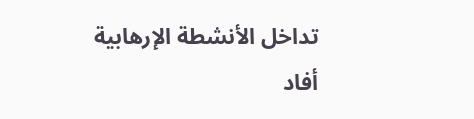تداخل الأنشطة الإرهابية أفاد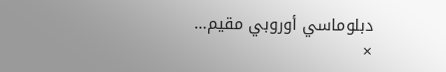دبلوماسي أوروبي مقيم…
×